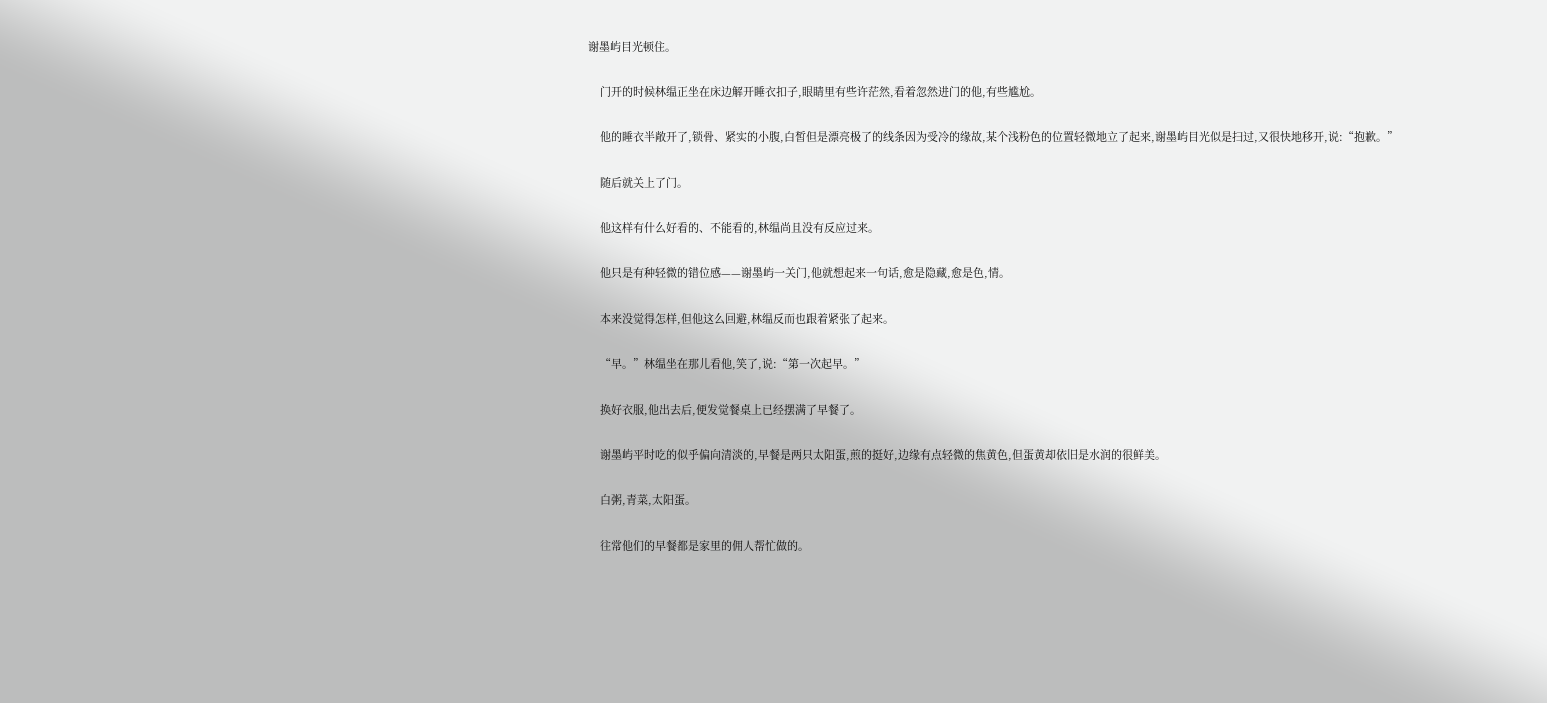谢墨屿目光顿住。

    门开的时候林缊正坐在床边解开睡衣扣子,眼睛里有些许茫然,看着忽然进门的他,有些尴尬。

    他的睡衣半敞开了,锁骨、紧实的小腹,白皙但是漂亮极了的线条因为受冷的缘故,某个浅粉色的位置轻微地立了起来,谢墨屿目光似是扫过,又很快地移开,说:“抱歉。”

    随后就关上了门。

    他这样有什么好看的、不能看的,林缊尚且没有反应过来。

    他只是有种轻微的错位感——谢墨屿一关门,他就想起来一句话,愈是隐藏,愈是色,情。

    本来没觉得怎样,但他这么回避,林缊反而也跟着紧张了起来。

    “早。”林缊坐在那儿看他,笑了,说:“第一次起早。”

    换好衣服,他出去后,便发觉餐桌上已经摆满了早餐了。

    谢墨屿平时吃的似乎偏向清淡的,早餐是两只太阳蛋,煎的挺好,边缘有点轻微的焦黄色,但蛋黄却依旧是水润的很鲜美。

    白粥,青菜,太阳蛋。

    往常他们的早餐都是家里的佣人帮忙做的。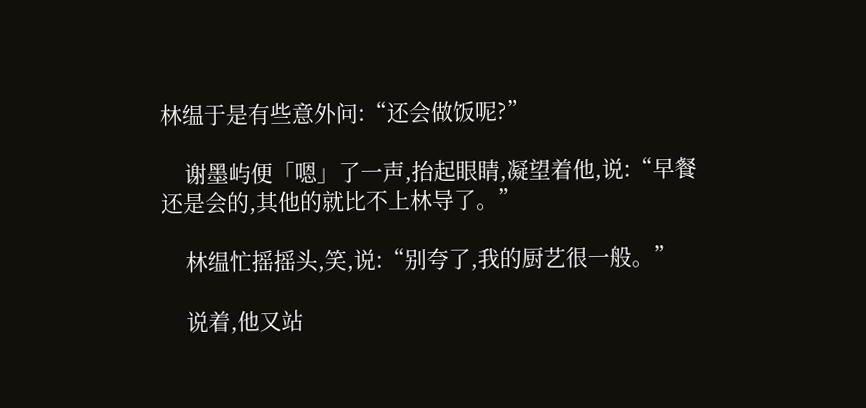林缊于是有些意外问:“还会做饭呢?”

    谢墨屿便「嗯」了一声,抬起眼睛,凝望着他,说:“早餐还是会的,其他的就比不上林导了。”

    林缊忙摇摇头,笑,说:“别夸了,我的厨艺很一般。”

    说着,他又站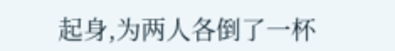起身,为两人各倒了一杯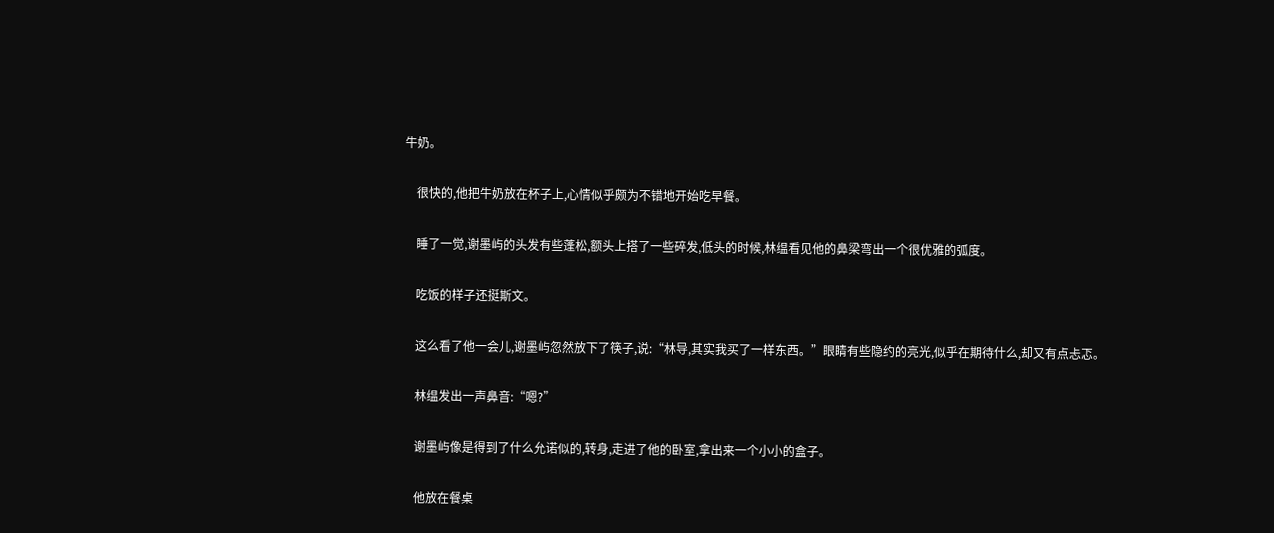牛奶。

    很快的,他把牛奶放在杯子上,心情似乎颇为不错地开始吃早餐。

    睡了一觉,谢墨屿的头发有些蓬松,额头上搭了一些碎发,低头的时候,林缊看见他的鼻梁弯出一个很优雅的弧度。

    吃饭的样子还挺斯文。

    这么看了他一会儿,谢墨屿忽然放下了筷子,说:“林导,其实我买了一样东西。”眼睛有些隐约的亮光,似乎在期待什么,却又有点忐忑。

    林缊发出一声鼻音:“嗯?”

    谢墨屿像是得到了什么允诺似的,转身,走进了他的卧室,拿出来一个小小的盒子。

    他放在餐桌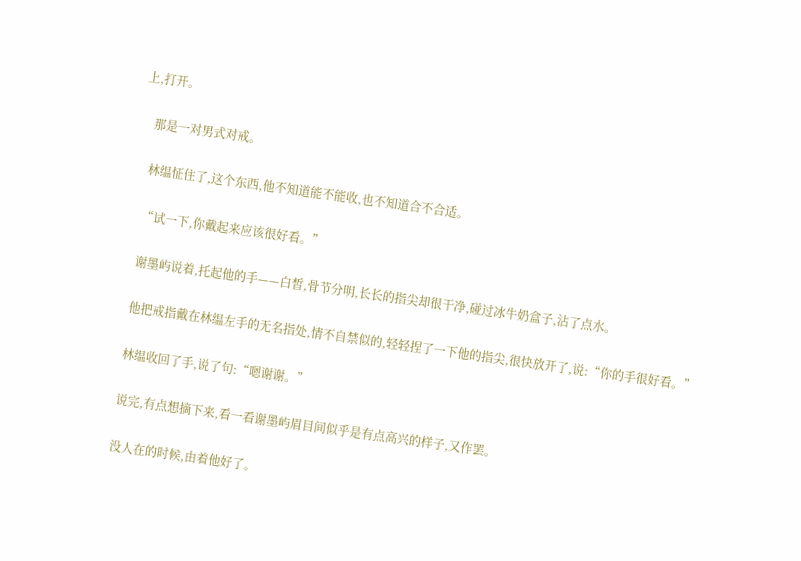上,打开。

    那是一对男式对戒。

    林缊怔住了,这个东西,他不知道能不能收,也不知道合不合适。

    “试一下,你戴起来应该很好看。”

    谢墨屿说着,托起他的手——白皙,骨节分明,长长的指尖却很干净,碰过冰牛奶盒子,沾了点水。

    他把戒指戴在林缊左手的无名指处,情不自禁似的,轻轻捏了一下他的指尖,很快放开了,说:“你的手很好看。”

    林缊收回了手,说了句:“嗯谢谢。”

    说完,有点想摘下来,看一看谢墨屿眉目间似乎是有点高兴的样子,又作罢。

    没人在的时候,由着他好了。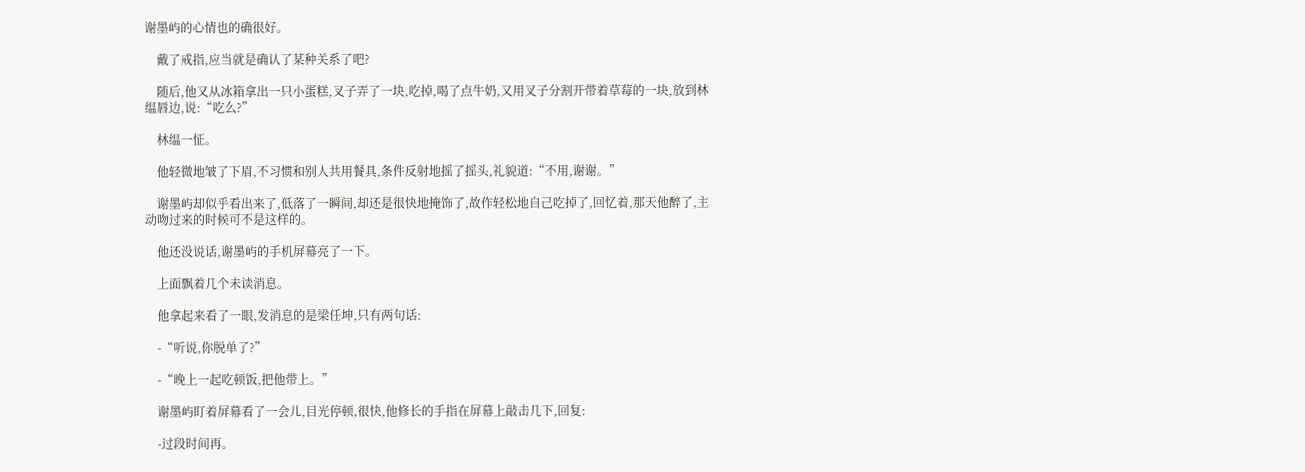谢墨屿的心情也的确很好。

    戴了戒指,应当就是确认了某种关系了吧?

    随后,他又从冰箱拿出一只小蛋糕,叉子弄了一块,吃掉,喝了点牛奶,又用叉子分割开带着草莓的一块,放到林缊唇边,说:“吃么?”

    林缊一怔。

    他轻微地皱了下眉,不习惯和别人共用餐具,条件反射地摇了摇头,礼貌道:“不用,谢谢。”

    谢墨屿却似乎看出来了,低落了一瞬间,却还是很快地掩饰了,故作轻松地自己吃掉了,回忆着,那天他醉了,主动吻过来的时候可不是这样的。

    他还没说话,谢墨屿的手机屏幕亮了一下。

    上面飘着几个未读消息。

    他拿起来看了一眼,发消息的是梁任坤,只有两句话:

    -“听说,你脱单了?”

    -“晚上一起吃顿饭,把他带上。”

    谢墨屿盯着屏幕看了一会儿,目光停顿,很快,他修长的手指在屏幕上敲击几下,回复:

    -过段时间再。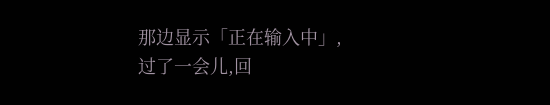那边显示「正在输入中」,过了一会儿,回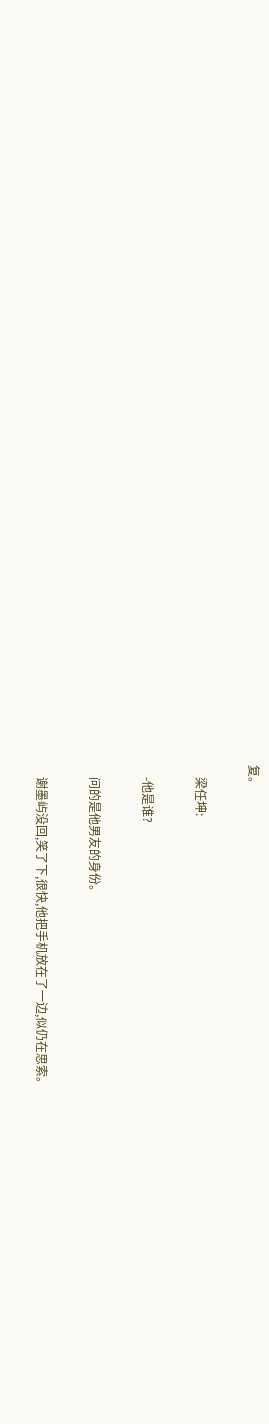复。

    梁任坤:

    -他是谁?

    问的是他男友的身份。

    谢墨屿没回,笑了下,很快,他把手机放在了一边,似仍在思索。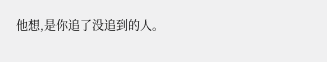他想,是你追了没追到的人。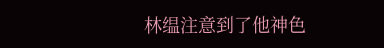林缊注意到了他神色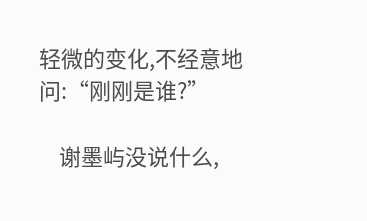轻微的变化,不经意地问:“刚刚是谁?”

    谢墨屿没说什么,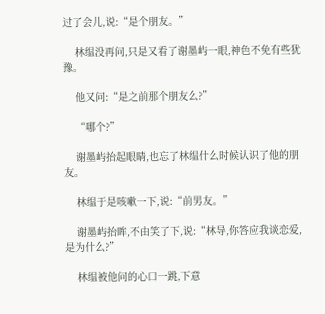过了会儿,说:“是个朋友。”

    林缊没再问,只是又看了谢墨屿一眼,神色不免有些犹豫。

    他又问:“是之前那个朋友么?”

    “哪个?”

    谢墨屿抬起眼睛,也忘了林缊什么时候认识了他的朋友。

    林缊于是咳嗽一下,说:“前男友。”

    谢墨屿抬眸,不由笑了下,说:“林导,你答应我谈恋爱,是为什么?”

    林缊被他问的心口一跳,下意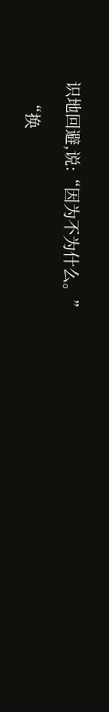识地回避,说:“因为不为什么。”

    “换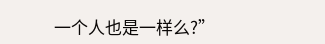一个人也是一样么?”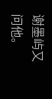谢墨屿又问他。